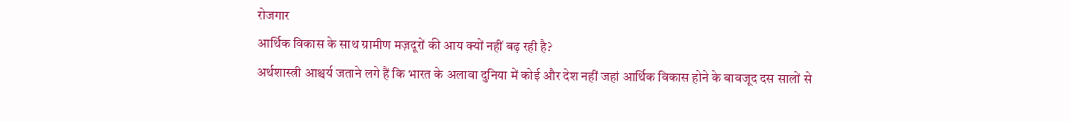रोजगार
आर्थिक विकास के साथ ग्रामीण मज़दूरों की आय क्यों नहीं बढ़ रही है?
अर्थशास्त्री आश्चर्य जताने लगे हैं कि भारत के अलावा दुनिया में कोई और देश नहीं जहां आर्थिक विकास होने के बावजूद दस सालों से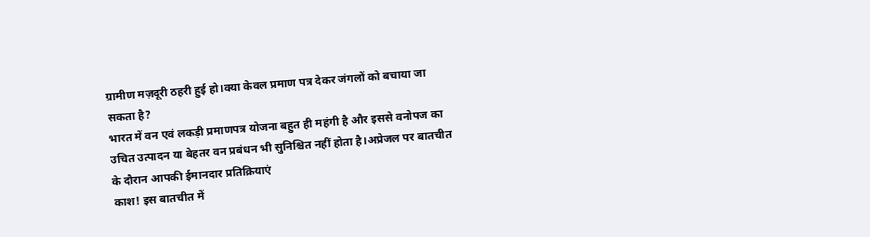ग्रामीण मज़दूरी ठहरी हुई हो।क्या केवल प्रमाण पत्र देकर जंगलों को बचाया जा सकता है?
भारत में वन एवं लकड़ी प्रमाणपत्र योजना बहुत ही महंगी है और इससे वनोपज का उचित उत्पादन या बेहतर वन प्रबंधन भी सुनिश्चित नहीं होता है।अप्रेजल पर बातचीत के दौरान आपकी ईमानदार प्रतिक्रियाएं
काश! इस बातचीत में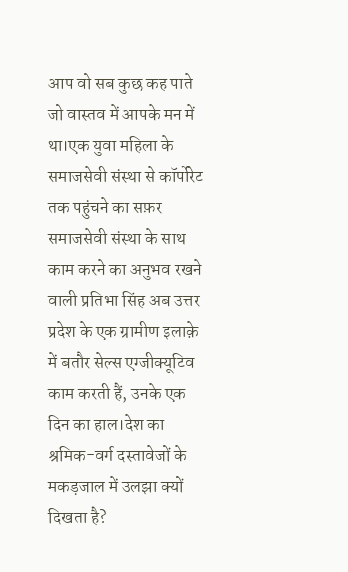आप वो सब कुछ कह पाते जो वास्तव में आपके मन में था।एक युवा महिला के समाजसेवी संस्था से कॉर्पोरेट तक पहुंचने का सफ़र
समाजसेवी संस्था के साथ काम करने का अनुभव रखने वाली प्रतिभा सिंह अब उत्तर प्रदेश के एक ग्रामीण इलाक़े में बतौर सेल्स एग्जीक्यूटिव काम करती हैं, उनके एक दिन का हाल।देश का श्रमिक-वर्ग दस्तावेजों के मकड़जाल में उलझा क्यों दिखता है?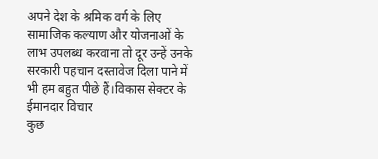अपने देश के श्रमिक वर्ग के लिए सामाजिक कल्याण और योजनाओं के लाभ उपलब्ध करवाना तो दूर उन्हें उनके सरकारी पहचान दस्तावेज दिला पाने में भी हम बहुत पीछे हैं।विकास सेक्टर के ईमानदार विचार
कुछ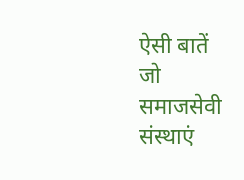ऐसी बातें जो समाजसेवी संस्थाएं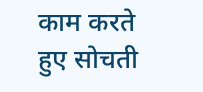काम करते हुए सोचती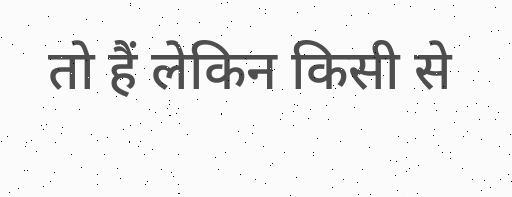तो हैं लेकिन किसी से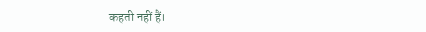कहती नहीं हैं।